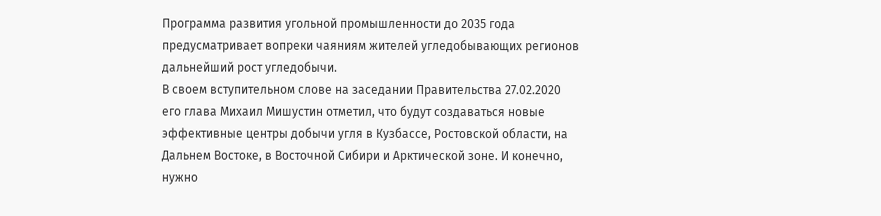Программа развития угольной промышленности до 2035 года предусматривает вопреки чаяниям жителей угледобывающих регионов дальнейший рост угледобычи.
В своем вступительном слове на заседании Правительства 27.02.2020 его глава Михаил Мишустин отметил, что будут создаваться новые эффективные центры добычи угля в Кузбассе, Ростовской области, на Дальнем Востоке, в Восточной Сибири и Арктической зоне. И конечно, нужно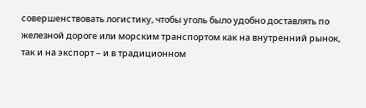совершенствовать логистику, чтобы уголь было удобно доставлять по железной дороге или морским транспортом как на внутренний рынок, так и на экспорт – и в традиционном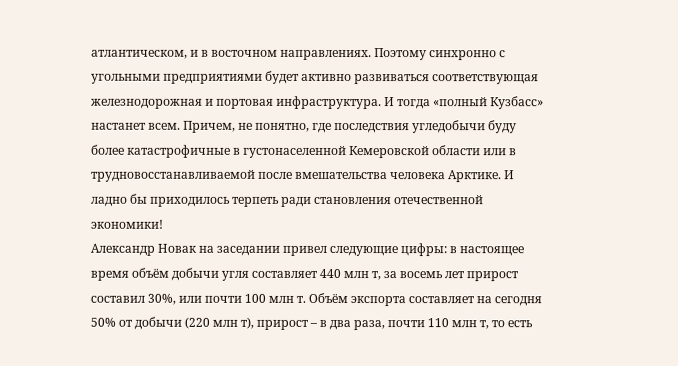атлантическом, и в восточном направлениях. Поэтому синхронно с угольными предприятиями будет активно развиваться соответствующая железнодорожная и портовая инфраструктура. И тогда «полный Кузбасс» настанет всем. Причем, не понятно, где последствия угледобычи буду более катастрофичные в густонаселенной Кемеровской области или в трудновосстанавливаемой после вмешательства человека Арктике. И ладно бы приходилось терпеть ради становления отечественной экономики!
Александр Новак на заседании привел следующие цифры: в настоящее время объём добычи угля составляет 440 млн т, за восемь лет прирост составил 30%, или почти 100 млн т. Объём экспорта составляет на сегодня 50% от добычи (220 млн т), прирост – в два раза, почти 110 млн т, то есть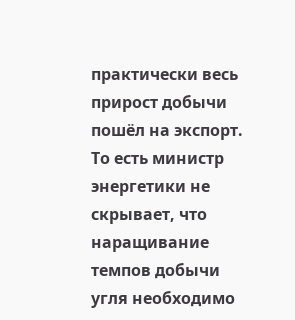практически весь прирост добычи пошёл на экспорт. То есть министр энергетики не скрывает, что наращивание темпов добычи угля необходимо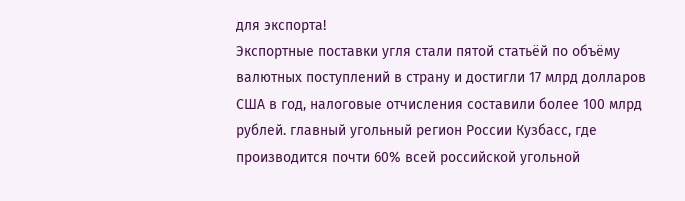для экспорта!
Экспортные поставки угля стали пятой статьёй по объёму валютных поступлений в страну и достигли 17 млрд долларов США в год, налоговые отчисления составили более 100 млрд рублей. главный угольный регион России Кузбасс, где производится почти 60% всей российской угольной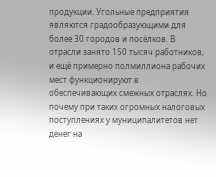продукции. Угольные предприятия являются градообразующими для более 30 городов и посёлков. В отрасли занято 150 тысяч работников, и ещё примерно полмиллиона рабочих мест функционируют в обеспечивающих смежных отраслях. Но почему при таких огромных налоговых поступлениях у муниципалитетов нет денег на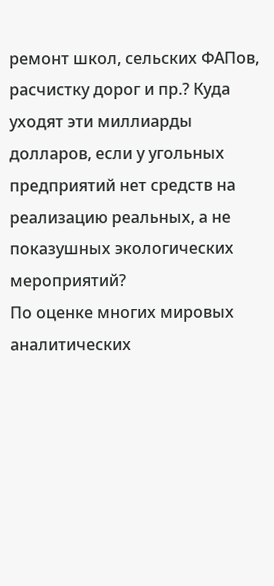ремонт школ, сельских ФАПов, расчистку дорог и пр.? Куда уходят эти миллиарды долларов, если у угольных предприятий нет средств на реализацию реальных, а не показушных экологических мероприятий?
По оценке многих мировых аналитических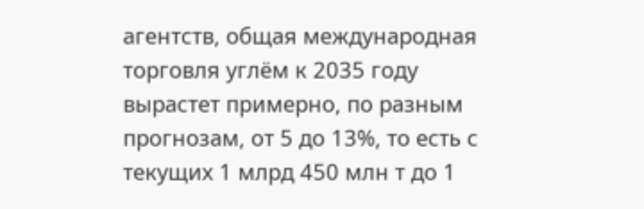агентств, общая международная торговля углём к 2035 году вырастет примерно, по разным прогнозам, от 5 до 13%, то есть с текущих 1 млрд 450 млн т до 1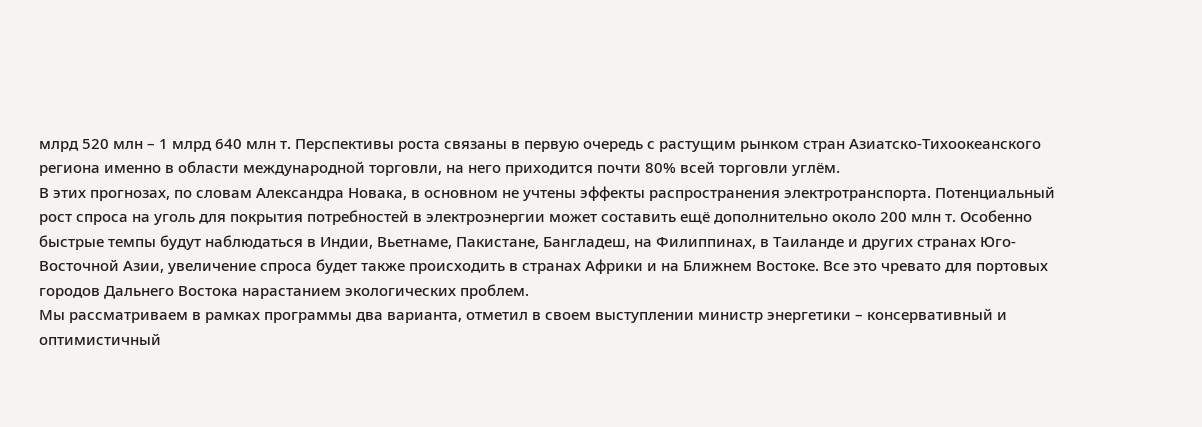млрд 520 млн – 1 млрд 640 млн т. Перспективы роста связаны в первую очередь с растущим рынком стран Азиатско-Тихоокеанского региона именно в области международной торговли, на него приходится почти 80% всей торговли углём.
В этих прогнозах, по словам Александра Новака, в основном не учтены эффекты распространения электротранспорта. Потенциальный рост спроса на уголь для покрытия потребностей в электроэнергии может составить ещё дополнительно около 200 млн т. Особенно быстрые темпы будут наблюдаться в Индии, Вьетнаме, Пакистане, Бангладеш, на Филиппинах, в Таиланде и других странах Юго-Восточной Азии, увеличение спроса будет также происходить в странах Африки и на Ближнем Востоке. Все это чревато для портовых городов Дальнего Востока нарастанием экологических проблем.
Мы рассматриваем в рамках программы два варианта, отметил в своем выступлении министр энергетики – консервативный и оптимистичный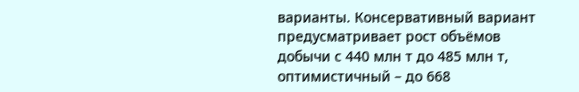варианты. Консервативный вариант предусматривает рост объёмов добычи с 440 млн т до 485 млн т, оптимистичный – до 668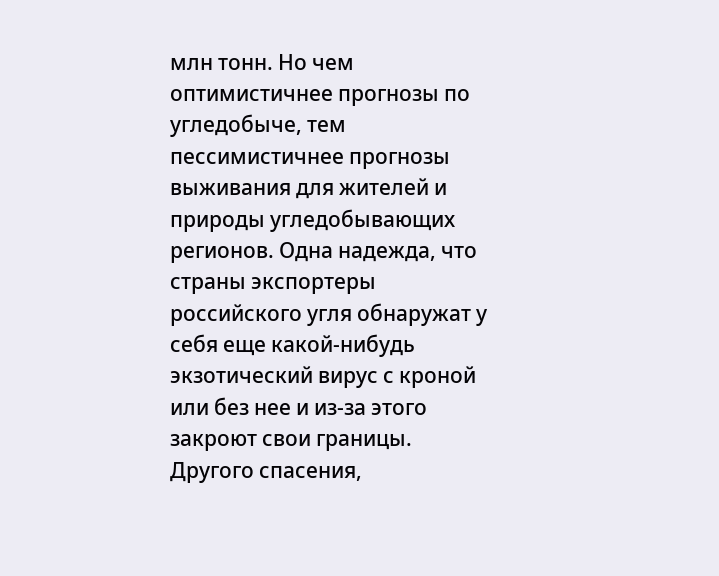млн тонн. Но чем оптимистичнее прогнозы по угледобыче, тем пессимистичнее прогнозы выживания для жителей и природы угледобывающих регионов. Одна надежда, что страны экспортеры российского угля обнаружат у себя еще какой-нибудь экзотический вирус с кроной или без нее и из-за этого закроют свои границы. Другого спасения,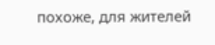похоже, для жителей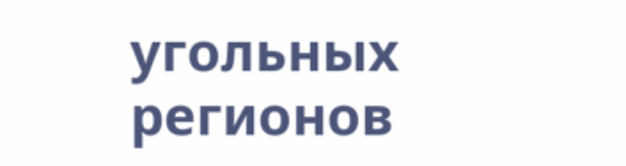угольных регионов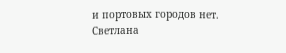и портовых городов нет.
Светлана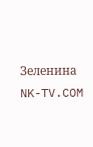Зеленина
NK-TV.COM